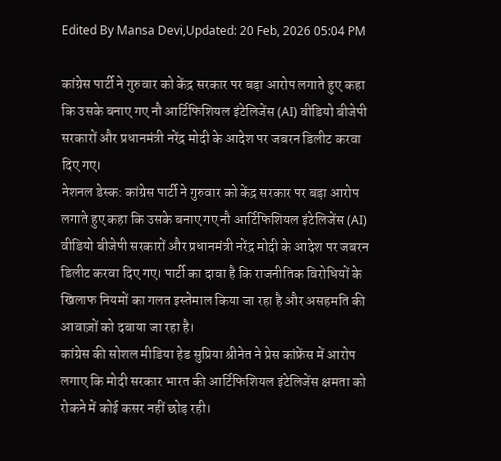Edited By Mansa Devi,Updated: 20 Feb, 2026 05:04 PM

कांग्रेस पार्टी ने गुरुवार को केंद्र सरकार पर बड़ा आरोप लगाते हुए कहा कि उसके बनाए गए नौ आर्टिफिशियल इंटेलिजेंस (AI) वीडियो बीजेपी सरकारों और प्रधानमंत्री नरेंद्र मोदी के आदेश पर जबरन डिलीट करवा दिए गए।
नेशनल डेस्क: कांग्रेस पार्टी ने गुरुवार को केंद्र सरकार पर बड़ा आरोप लगाते हुए कहा कि उसके बनाए गए नौ आर्टिफिशियल इंटेलिजेंस (AI) वीडियो बीजेपी सरकारों और प्रधानमंत्री नरेंद्र मोदी के आदेश पर जबरन डिलीट करवा दिए गए। पार्टी का दावा है कि राजनीतिक विरोधियों के खिलाफ नियमों का गलत इस्तेमाल किया जा रहा है और असहमति की आवाज़ों को दबाया जा रहा है।
कांग्रेस की सोशल मीडिया हेड सुप्रिया श्रीनेत ने प्रेस कांफ्रेंस में आरोप लगाए कि मोदी सरकार भारत की आर्टिफिशियल इंटेलिजेंस क्षमता को रोकने में कोई कसर नहीं छोड़ रही।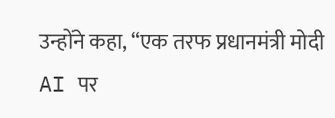उन्होंने कहा, “एक तरफ प्रधानमंत्री मोदी AI पर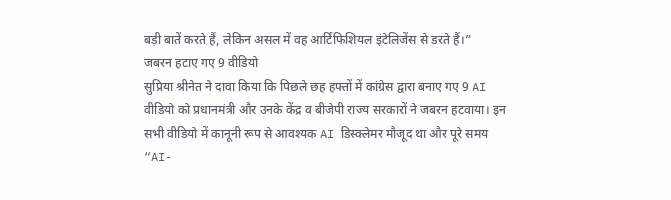बड़ी बातें करते हैं, लेकिन असल में वह आर्टिफिशियल इंटेलिजेंस से डरते हैं।”
जबरन हटाए गए 9 वीडियो
सुप्रिया श्रीनेत ने दावा किया कि पिछले छह हफ्तों में कांग्रेस द्वारा बनाए गए 9 AI वीडियो को प्रधानमंत्री और उनके केंद्र व बीजेपी राज्य सरकारों ने जबरन हटवाया। इन सभी वीडियो में कानूनी रूप से आवश्यक AI डिस्क्लेमर मौजूद था और पूरे समय “AI-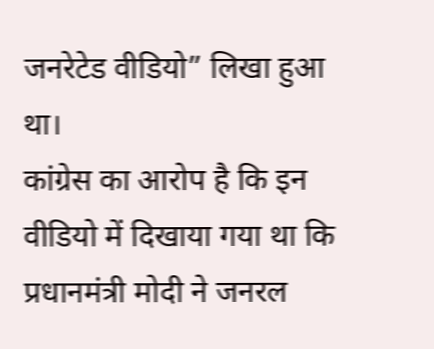जनरेटेड वीडियो” लिखा हुआ था।
कांग्रेस का आरोप है कि इन वीडियो में दिखाया गया था कि प्रधानमंत्री मोदी ने जनरल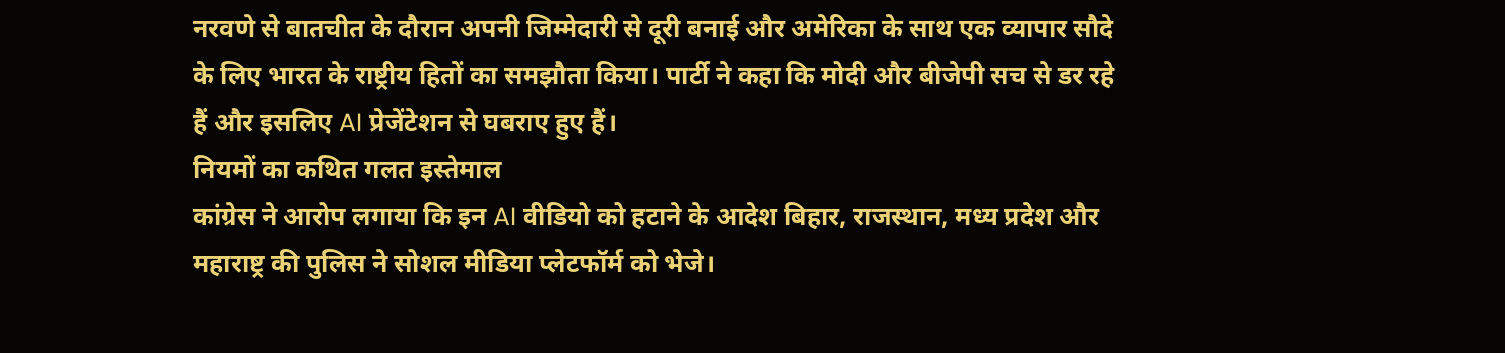नरवणे से बातचीत के दौरान अपनी जिम्मेदारी से दूरी बनाई और अमेरिका के साथ एक व्यापार सौदे के लिए भारत के राष्ट्रीय हितों का समझौता किया। पार्टी ने कहा कि मोदी और बीजेपी सच से डर रहे हैं और इसलिए AI प्रेजेंटेशन से घबराए हुए हैं।
नियमों का कथित गलत इस्तेमाल
कांग्रेस ने आरोप लगाया कि इन AI वीडियो को हटाने के आदेश बिहार, राजस्थान, मध्य प्रदेश और महाराष्ट्र की पुलिस ने सोशल मीडिया प्लेटफॉर्म को भेजे।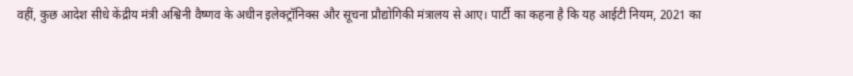वहीं, कुछ आदेश सीधे केंद्रीय मंत्री अश्विनी वैष्णव के अधीन इलेक्ट्रॉनिक्स और सूचना प्रौद्योगिकी मंत्रालय से आए। पार्टी का कहना है कि यह आईटी नियम, 2021 का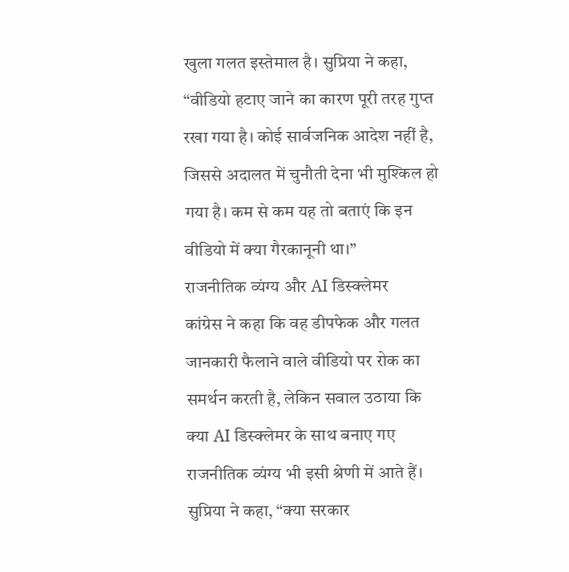खुला गलत इस्तेमाल है। सुप्रिया ने कहा, “वीडियो हटाए जाने का कारण पूरी तरह गुप्त रखा गया है। कोई सार्वजनिक आदेश नहीं है, जिससे अदालत में चुनौती देना भी मुश्किल हो गया है। कम से कम यह तो बताएं कि इन वीडियो में क्या गैरकानूनी था।”
राजनीतिक व्यंग्य और AI डिस्क्लेमर
कांग्रेस ने कहा कि वह डीपफेक और गलत जानकारी फैलाने वाले वीडियो पर रोक का समर्थन करती है, लेकिन सवाल उठाया कि क्या AI डिस्क्लेमर के साथ बनाए गए राजनीतिक व्यंग्य भी इसी श्रेणी में आते हैं। सुप्रिया ने कहा, “क्या सरकार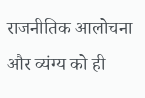राजनीतिक आलोचना और व्यंग्य को ही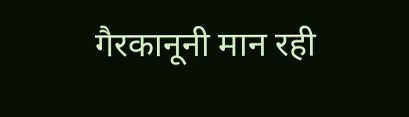गैरकानूनी मान रही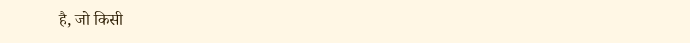है, जो किसी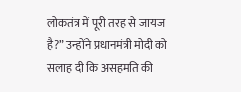लोकतंत्र में पूरी तरह से जायज है?” उन्होंने प्रधानमंत्री मोदी को सलाह दी कि असहमति की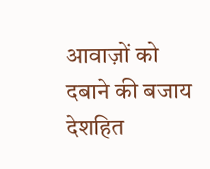आवाज़ों को दबाने की बजाय देशहित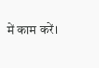में काम करें।